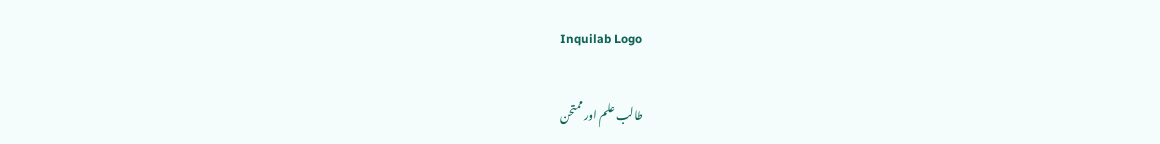Inquilab Logo

طالب علم اور ممتحن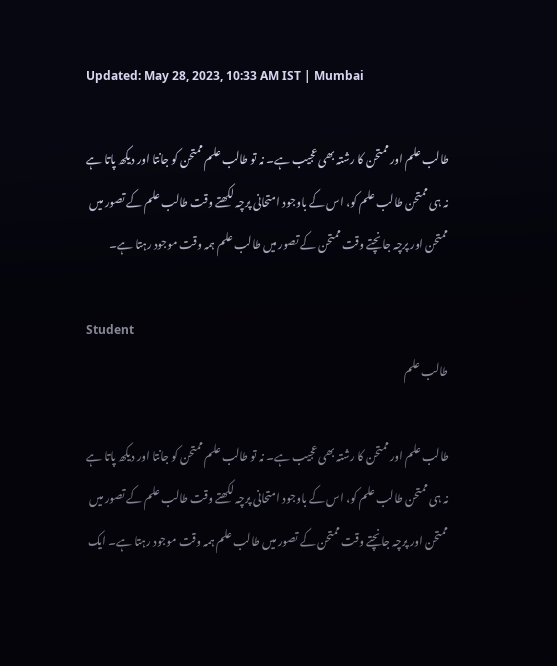Updated: May 28, 2023, 10:33 AM IST | Mumbai

طالب علم اور ممتحن کا رشتہ بھی عجیب ہے۔ نہ تو طالب علم ممتحن کو جانتا اور دیکھ پاتا ہے نہ ہی ممتحن طالب علم کو، اس کے باوجود امتحانی پرچہ لکھتے وقت طالب علم کے تصور میں ممتحن اور پرچہ جانچتے وقت ممتحن کے تصور میں طالب علم ہمہ وقت موجود رہتا ہے۔

Student
طالب علم

طالب علم اور ممتحن کا رشتہ بھی عجیب ہے۔ نہ تو طالب علم ممتحن کو جانتا اور دیکھ پاتا ہے نہ ہی ممتحن طالب علم کو، اس کے باوجود امتحانی پرچہ لکھتے وقت طالب علم کے تصور میں ممتحن اور پرچہ جانچتے وقت ممتحن کے تصور میں طالب علم ہمہ وقت موجود رہتا ہے۔ ایک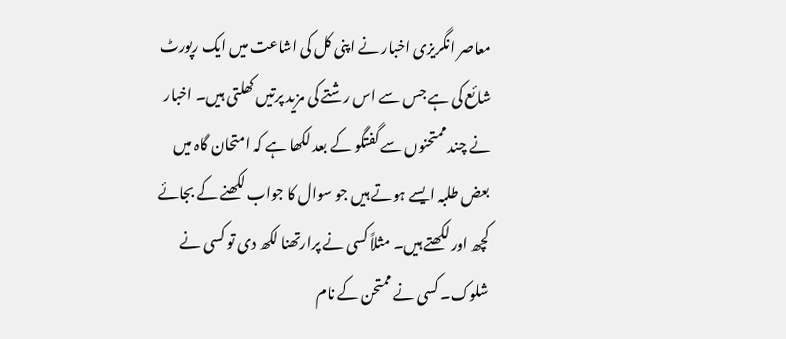معاصر انگریزی اخبار نے اپنی کل کی اشاعت میں ایک رپورٹ شائع کی ہے جس سے اس رشتے کی مزید پرتیں کھلتی ہیں۔ اخبار نے چند ممتحنوں سے گفتگو کے بعد لکھا ہے کہ امتحان گاہ میں بعض طلبہ ایسے ہوتے ہیں جو سوال کا جواب لکھنے کے بجائے کچھ اور لکھتے ہیں۔ مثلاً کسی نے پرارتھنا لکھ دی تو کسی نے شلوک۔ کسی نے ممتحن کے نام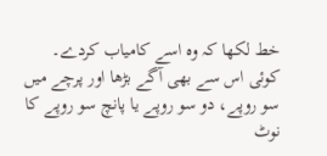خط لکھا کہ وہ اسے کامیاب کردے۔ کوئی اس سے بھی آگے بڑھا اور پرچے میں سو روپے، دو سو روپے یا پانچ سو روپے کا نوٹ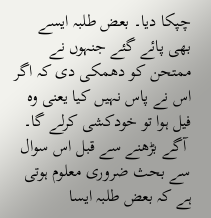چپکا دیا۔ بعض طلبہ ایسے بھی پائے گئے جنہوں نے ممتحن کو دھمکی دی کہ اگر اس نے پاس نہیں کیا یعنی وہ فیل ہوا تو خودکشی کرلے گا۔
 آگے بڑھنے سے قبل اس سوال سے بحث ضروری معلوم ہوتی ہے کہ بعض طلبہ ایسا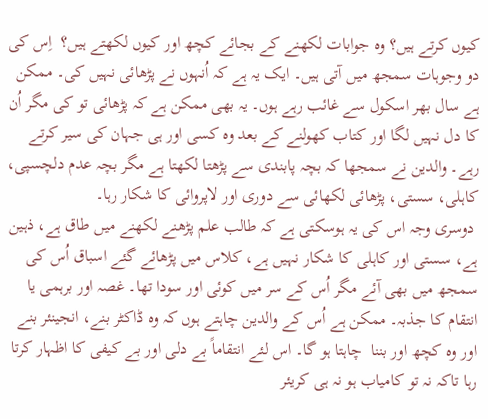کیوں کرتے ہیں؟ وہ جوابات لکھنے کے بجائے کچھ اور کیوں لکھتے ہیں؟  اِس کی دو وجوہات سمجھ میں آتی ہیں۔ ایک یہ ہے کہ اُنہوں نے پڑھائی نہیں کی۔ ممکن ہے سال بھر اسکول سے غائب رہے ہوں۔ یہ بھی ممکن ہے کہ پڑھائی تو کی مگر اُن کا دل نہیں لگا اور کتاب کھولنے کے بعد وہ کسی اور ہی جہان کی سیر کرتے رہے۔ والدین نے سمجھا کہ بچہ پابندی سے پڑھتا لکھتا ہے مگر بچہ عدم دلچسپی، کاہلی، سستی، پڑھائی لکھائی سے دوری اور لاپروائی کا شکار رہا۔
 دوسری وجہ اس کی یہ ہوسکتی ہے کہ طالب علم پڑھنے لکھنے میں طاق ہے، ذہین ہے، سستی اور کاہلی کا شکار نہیں ہے، کلاس میں پڑھائے گئے اسباق اُس کی سمجھ میں بھی آئے مگر اُس کے سر میں کوئی اور سودا تھا۔ غصہ اور برہمی یا انتقام کا جذبہ۔ ممکن ہے اُس کے والدین چاہتے ہوں کہ وہ ڈاکٹر بنے، انجینئر بنے اور وہ کچھ اور بننا  چاہتا ہو گا۔ اس لئے انتقاماً بے دلی اور بے کیفی کا اظہار کرتا رہا تاکہ نہ تو کامیاب ہو نہ ہی کریئر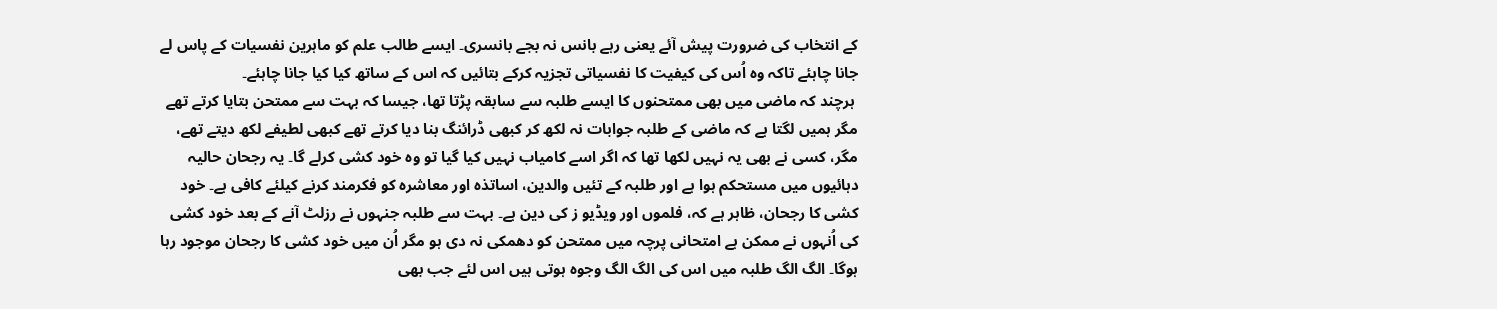کے انتخاب کی ضرورت پیش آئے یعنی رہے بانس نہ بجے بانسری۔ ایسے طالب علم کو ماہرین نفسیات کے پاس لے جانا چاہئے تاکہ وہ اُس کی کیفیت کا نفسیاتی تجزیہ کرکے بتائیں کہ اس کے ساتھ کیا کیا جانا چاہئے۔
 ہرچند کہ ماضی میں بھی ممتحنوں کا ایسے طلبہ سے سابقہ پڑتا تھا، جیسا کہ بہت سے ممتحن بتایا کرتے تھے مگر ہمیں لگتا ہے کہ ماضی کے طلبہ جوابات نہ لکھ کر کبھی ڈرائنگ بنا دیا کرتے تھے کبھی لطیفے لکھ دیتے تھے، مگر، کسی نے بھی یہ نہیں لکھا تھا کہ اگر اسے کامیاب نہیں کیا گیا تو وہ خود کشی کرلے گا۔ یہ رجحان حالیہ دہائیوں میں مستحکم ہوا ہے اور طلبہ کے تئیں والدین، اساتذہ اور معاشرہ کو فکرمند کرنے کیلئے کافی ہے۔ خود کشی کا رجحان، ظاہر ہے کہ، فلموں اور ویڈیو ز کی دین ہے۔ بہت سے طلبہ جنہوں نے رزلٹ آنے کے بعد خود کشی کی اُنہوں نے ممکن ہے امتحانی پرچہ میں ممتحن کو دھمکی نہ دی ہو مگر اُن میں خود کشی کا رجحان موجود رہا ہوگا۔ الگ الگ طلبہ میں اس کی الگ الگ وجوہ ہوتی ہیں اس لئے جب بھی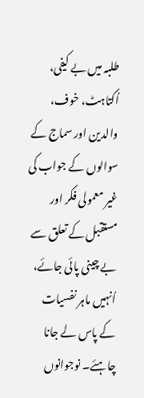طلبہ میں بے کیفی، اُکتاہٹ، خوف، والدین اور سماج کے سوالوں کے جواب کی غیر معمولی فکر اور مستقبل کے تعلق سے بے چینی پائی جائے، اُنہیں ماہر نفسیات کے پاس لے جانا چاہئے۔ نوجوانوں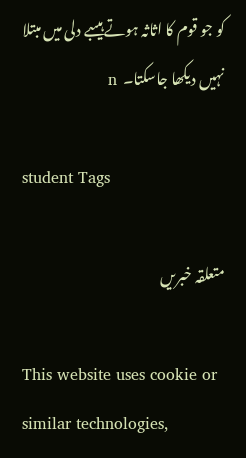کو جو قوم کا اثاثہ ہوتے ہیںبے دلی میں مبتلا نہیں دیکھا جاسکتا۔  n

student Tags

متعلقہ خبریں

This website uses cookie or similar technologies,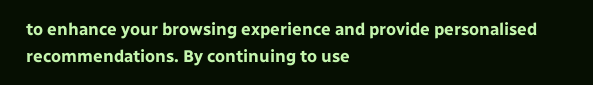to enhance your browsing experience and provide personalised recommendations. By continuing to use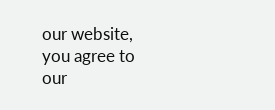our website, you agree to our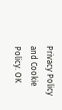Privacy Policy and Cookie Policy. OK